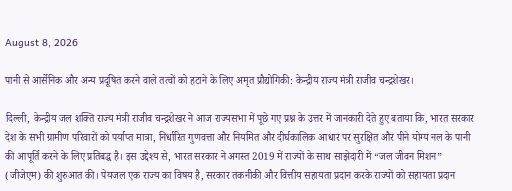August 8, 2026

पानी से आर्सेनिक और अन्य प्रदूषित करने वाले तत्वों को हटाने के लिए अमृत प्रौद्योगिकी: केन्द्रीय राज्य मंत्री राजीव चन्द्रशेखर।

दिल्ली, केन्द्रीय जल शक्ति राज्य मंत्री राजीव चन्द्रशेखर ने आज राज्यसभा में पूछे गए प्रश्न के उत्तर में जानकारी देते हुए बताया कि, भारत सरकार देश के सभी ग्रामीण परिवारों को पर्याप्त मात्रा, निर्धारित गुणवत्ता और नियमित और दीर्घकालिक आधार पर सुरक्षित और पीने योग्य नल के पानी की आपूर्ति करने के लिए प्रतिबद्ध है। इस उद्देश्य से, भारत सरकार ने अगस्त 2019 में राज्यों के साथ साझेदारी में “जल जीवन मिशन” (जीजेएम) की शुरुआत की। पेयजल एक राज्य का विषय है, सरकार तकनीकी और वित्तीय सहायता प्रदान करके राज्यों को सहायता प्रदान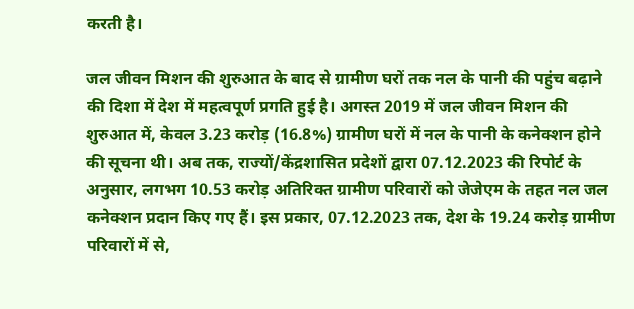करती है।

जल जीवन मिशन की शुरुआत के बाद से ग्रामीण घरों तक नल के पानी की पहुंच बढ़ाने की दिशा में देश में महत्वपूर्ण प्रगति हुई है। अगस्त 2019 में जल जीवन मिशन की शुरुआत में, केवल 3.23 करोड़ (16.8%) ग्रामीण घरों में नल के पानी के कनेक्शन होने की सूचना थी। अब तक, राज्यों/केंद्रशासित प्रदेशों द्वारा 07.12.2023 की रिपोर्ट के अनुसार, लगभग 10.53 करोड़ अतिरिक्त ग्रामीण परिवारों को जेजेएम के तहत नल जल कनेक्शन प्रदान किए गए हैं। इस प्रकार, 07.12.2023 तक, देश के 19.24 करोड़ ग्रामीण परिवारों में से,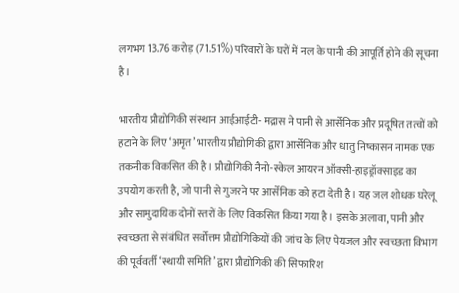लगभग 13.76 करोड़ (71.51%) परिवारों के घरों में नल के पानी की आपूर्ति होने की सूचना है।

भारतीय प्रौद्योगिकी संस्थान आईआईटी- मद्रास ने पानी से आर्सेनिक और प्रदूषित तत्वों को हटाने के लिए ‘अमृत’ भारतीय प्रौद्योगिकी द्वारा आर्सेनिक और धातु निष्कासन नामक एक तकनीक विकसित की है। प्रौद्योगिकी नैनो-स्केल आयरन ऑक्सी-हाइड्रॉक्साइड का उपयोग करती है, जो पानी से गुजरने पर आर्सेनिक को हटा देती है। यह जल शोधक घरेलू और सामुदायिक दोनों स्तरों के लिए विकसित किया गया है। इसके अलावा, पानी और स्वच्छता से संबंधित सर्वोत्तम प्रौद्योगिकियों की जांच के लिए पेयजल और स्वच्छता विभाग की पूर्ववर्ती ‘स्थायी समिति’ द्वारा प्रौद्योगिकी की सिफारिश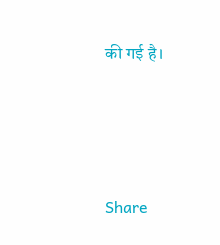की गई है।





Share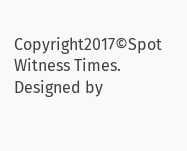Copyright2017©Spot Witness Times. Designed by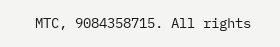MTC, 9084358715. All rights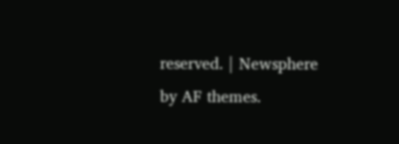reserved. | Newsphere by AF themes.